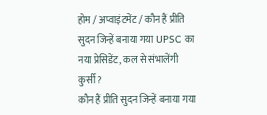होम / अप्वाइंटमेंट / कौन हैं प्रीति सुदन जिन्हें बनाया गया UPSC का नया प्रेसिडेंट, कल से संभालेंगी कुर्सी?
कौन हैं प्रीति सुदन जिन्हें बनाया गया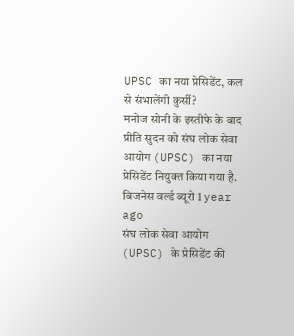UPSC का नया प्रेसिडेंट, कल से संभालेंगी कुर्सी?
मनोज सोनी के इस्तीफे के बाद प्रीति सुदन को संघ लोक सेवा आयोग (UPSC) का नया प्रेसिडेंट नियुक्त किया गया है.
बिजनेस वर्ल्ड ब्यूरो 1 year ago
संघ लोक सेवा आयोग (UPSC) के प्रेसिडेंट की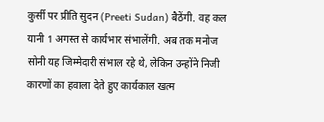कुर्सी पर प्रीति सुदन (Preeti Sudan) बैठेंगी. वह कल यानी 1 अगस्त से कार्यभार संभालेंगी. अब तक मनोज सोनी यह जिम्मेदारी संभाल रहे थे, लेकिन उन्होंने निजी कारणों का हवाला देते हुए कार्यकाल खत्म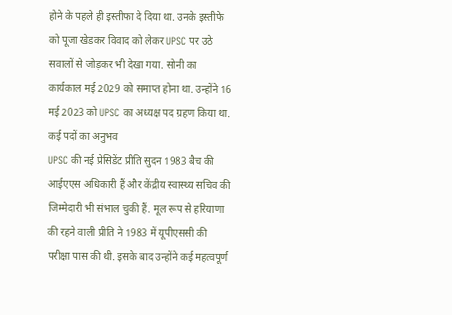होने के पहले ही इस्तीफा दे दिया था. उनके इस्तीफे को पूजा खेडकर विवाद को लेकर UPSC पर उठे सवालों से जोड़कर भी देखा गया. सोनी का कार्यकाल मई 2029 को समाप्त होना था. उन्होंने 16 मई 2023 को UPSC का अध्यक्ष पद ग्रहण किया था.
कई पदों का अनुभव
UPSC की नई प्रेसिडेंट प्रीति सुदन 1983 बैच की आईएएस अधिकारी हैं और केंद्रीय स्वास्थ्य सचिव की जिम्मेदारी भी संभाल चुकी हैं. मूल रूप से हरियाणा की रहने वाली प्रीति ने 1983 में यूपीएससी की परीक्षा पास की थी. इसके बाद उन्होंने कई महत्वपूर्ण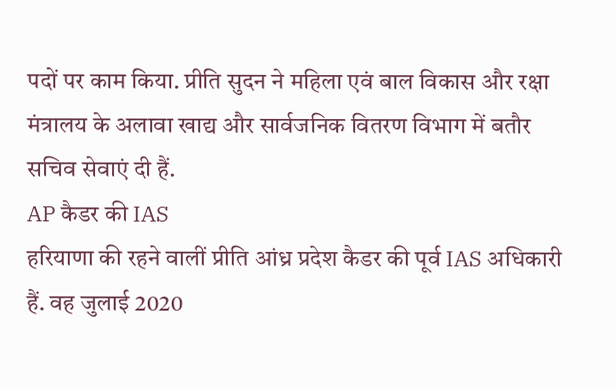पदों पर काम किया. प्रीति सुदन ने महिला एवं बाल विकास और रक्षा मंत्रालय के अलावा खाद्य और सार्वजनिक वितरण विभाग में बतौर सचिव सेवाएं दी हैं.
AP कैडर की IAS
हरियाणा की रहने वालीं प्रीति आंध्र प्रदेश कैडर की पूर्व IAS अधिकारी हैं. वह जुलाई 2020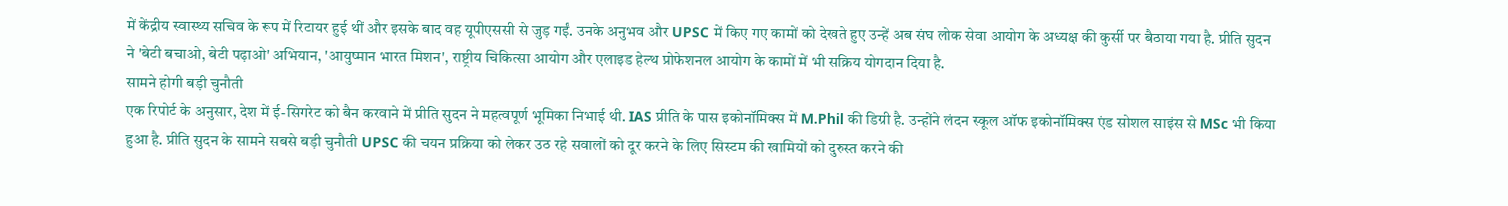में केंद्रीय स्वास्थ्य सचिव के रूप में रिटायर हुई थीं और इसके बाद वह यूपीएससी से जुड़ गईं. उनके अनुभव और UPSC में किए गए कामों को देखते हुए उन्हें अब संघ लोक सेवा आयोग के अध्यक्ष की कुर्सी पर बैठाया गया है. प्रीति सुदन ने 'बेटी बचाओ, बेटी पढ़ाओ' अभियान, 'आयुष्मान भारत मिशन', राष्ट्रीय चिकित्सा आयोग और एलाइड हेल्थ प्रोफेशनल आयोग के कामों में भी सक्रिय योगदान दिया है.
सामने होगी बड़ी चुनौती
एक रिपोर्ट के अनुसार, देश में ई-सिगरेट को बैन करवाने में प्रीति सुदन ने महत्वपूर्ण भूमिका निभाई थी. IAS प्रीति के पास इकोनॉमिक्स में M.Phil की डिग्री है. उन्होंने लंदन स्कूल ऑफ इकोनॉमिक्स एंड सोशल साइंस से MSc भी किया हुआ है. प्रीति सुदन के सामने सबसे बड़ी चुनौती UPSC की चयन प्रक्रिया को लेकर उठ रहे सवालों को दूर करने के लिए सिस्टम की खामियों को दुरुस्त करने की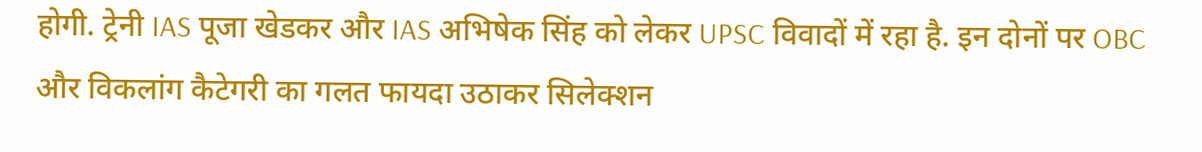होगी. ट्रेनी IAS पूजा खेडकर और IAS अभिषेक सिंह को लेकर UPSC विवादों में रहा है. इन दोनों पर OBC और विकलांग कैटेगरी का गलत फायदा उठाकर सिलेक्शन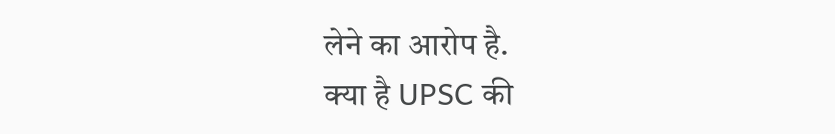लेने का आरोप है.
क्या है UPSC की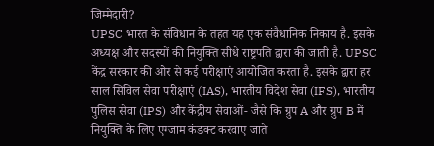जिम्मेदारी?
UPSC भारत के संविधान के तहत यह एक संवैधानिक निकाय है. इसके अध्यक्ष और सदस्यों की नियुक्ति सीधे राष्ट्रपति द्वारा की जाती है. UPSC केंद्र सरकार की ओर से कई परीक्षाएं आयोजित करता है. इसके द्वारा हर साल सिविल सेवा परीक्षाएं (IAS), भारतीय विदेश सेवा (IFS), भारतीय पुलिस सेवा (IPS) और केंद्रीय सेवाओं- जैसे कि ग्रुप A और ग्रुप B में नियुक्ति के लिए एग्जाम कंडक्ट करवाए जाते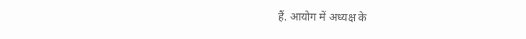हैं. आयोग में अध्यक्ष के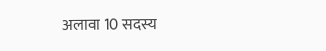अलावा 10 सदस्य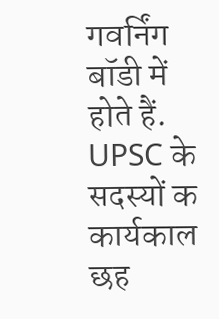गवर्निंग बॉडी में होते हैं. UPSC के सदस्यों क कार्यकाल छह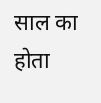साल का होता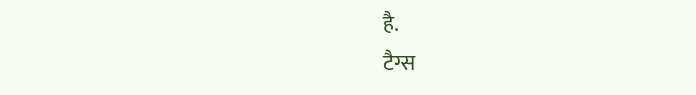है.
टैग्स